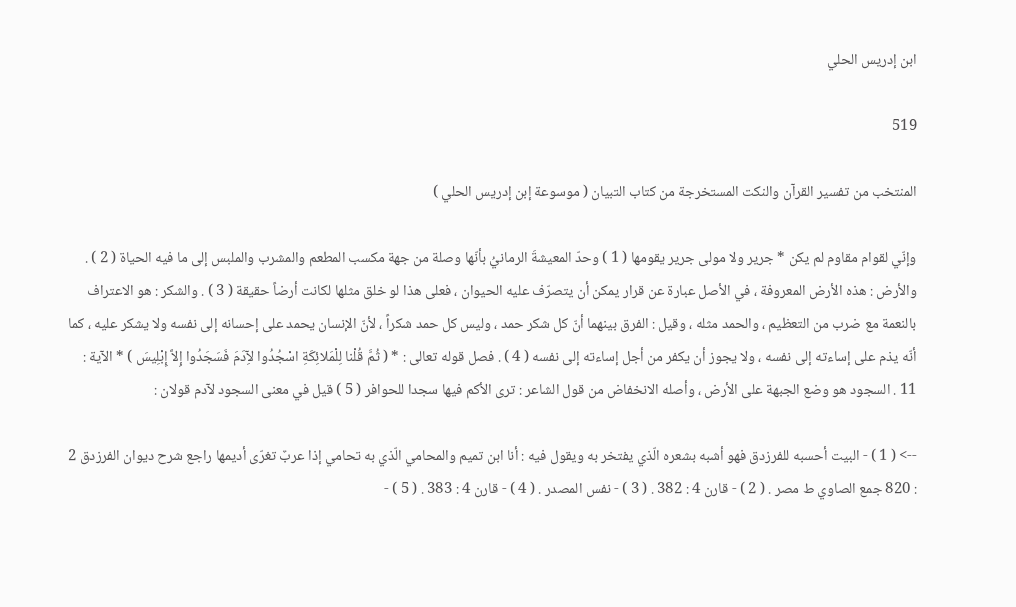ابن إدريس الحلي

519

المنتخب من تفسير القرآن والنكت المستخرجة من كتاب التبيان ( موسوعة إبن إدريس الحلي )

وإنّي لقوام مقاوم لم يكن * جرير ولا مولى جرير يقومها ( 1 ) وحدّ المعيشةَ الرمانيُ بأنّها وصلة من جهة مكسب المطعم والمشرب والملبس إلى ما فيه الحياة ( 2 ) . والأرض : هذه الأرض المعروفة ، في الأصل عبارة عن قرار يمكن أن يتصرّف عليه الحيوان ، فعلى هذا لو خلق مثلها لكانت أرضاً حقيقة ( 3 ) . والشكر : هو الاعتراف بالنعمة مع ضرب من التعظيم ، والحمد مثله ، وقيل : الفرق بينهما أنّ كل شكر حمد ، وليس كل حمد شكراً ، لأنّ الإنسان يحمد على إحسانه إلى نفسه ولا يشكر عليه ، كما أنّه يذم على إساءته إلى نفسه ، ولا يجوز أن يكفر من أجل إساءته إلى نفسه ( 4 ) . فصل قوله تعالى : * ( ثُمَّ قُلْنا لِلْمَلائِكَةِ اسْجُدُوا لآِدَمَ فَسَجَدُوا إِلاَّ إِبْلِيسَ ) * الآية : 11 . السجود هو وضع الجبهة على الأرض ، وأصله الانخفاض من قول الشاعر : ترى الأكم فيها سجدا للحوافر ( 5 ) قيل في معنى السجود لآدم قولان :

--> ( 1 ) - البيت أحسبه للفرزدق فهو أشبه بشعره الّذي يفتخر به ويقول فيه : أنا ابن تميم والمحامي الّذي به تحامي إذا عربٌ تغرّى أديمها راجع شرح ديوان الفرزدق 2 : 820 جمع الصاوي ط مصر . ( 2 ) - قارن 4 : 382 . ( 3 ) - نفس المصدر . ( 4 ) - قارن 4 : 383 . ( 5 ) -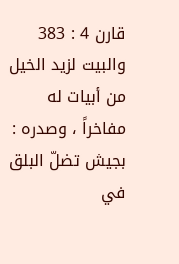قارن 4 : 383 والبيت لزيد الخيل من أبيات له مفاخراً ، وصدره : بجيش تضلّ البلق في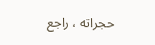حجراته ، راجع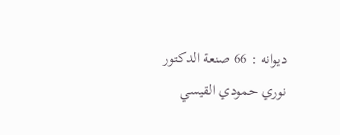ديوانه : 66 صنعة الدكتور نوري حمودي القيسي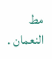مط النعمان .